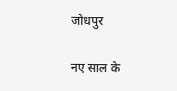जोधपुर

नए साल के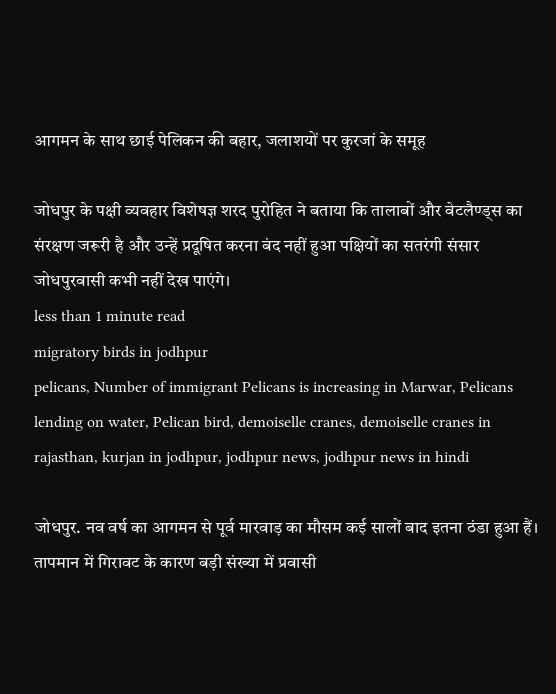आगमन के साथ छाई पेलिकन की बहार, जलाशयों पर कुरजां के समूह

जोधपुर के पक्षी व्यवहार विशेषज्ञ शरद पुरोहित ने बताया कि तालाबों और वेटलैण्ड्स का संरक्षण जरूरी है और उन्हें प्रदूषित करना बंद नहीं हुआ पक्षियों का सतरंगी संसार जोधपुरवासी कभी नहीं देख पाएंगे।
less than 1 minute read
migratory birds in jodhpur
pelicans, Number of immigrant Pelicans is increasing in Marwar, Pelicans lending on water, Pelican bird, demoiselle cranes, demoiselle cranes in rajasthan, kurjan in jodhpur, jodhpur news, jodhpur news in hindi

जोधपुर. नव वर्ष का आगमन से पूर्व मारवाड़ का मौसम कई सालों बाद इतना ठंडा हुआ हैं। तापमान में गिरावट के कारण बड़ी संख्या में प्रवासी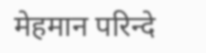मेहमान परिन्दे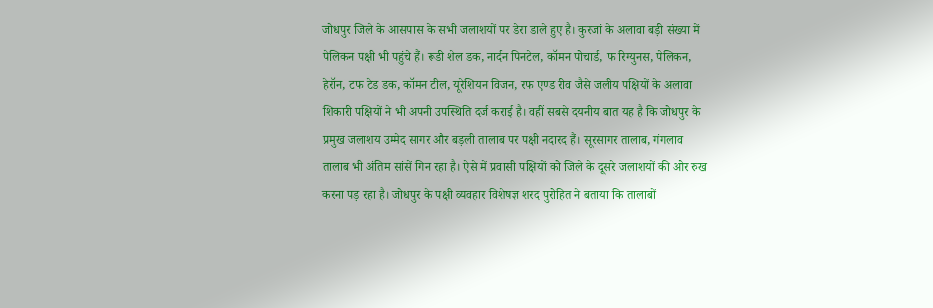जोधपुर जिले के आसपास के सभी जलाशयों पर डेरा डाले हुए है। कुरजां के अलावा बड़ी संख्या में पेलिकन पक्षी भी पहुंचे हैं। रूडी शेल डक, नार्दन पिनटेल, कॉमन पोचार्ड, फ रिग्युनस, पेलिकन, हेरॉन, टफ टेड डक, कॉमन टील, यूरेशियन विजन, रफ एण्ड रीव जैसे जलीय पक्षियों के अलावा शिकारी पक्षियों ने भी अपनी उपस्थिति दर्ज कराई है। वहीं सबसे दयनीय बात यह है कि जोधपुर के प्रमुख जलाशय उम्मेद सागर और बड़ली तालाब पर पक्षी नदारद हैं। सूरसागर तालाब, गंगलाव तालाब भी अंतिम सांसें गिन रहा है। ऐसे में प्रवासी पक्षियों को जिले के दूसरे जलाशयों की ओर रुख करना पड़ रहा है। जोधपुर के पक्षी व्यवहार विशेषज्ञ शरद पुरोहित ने बताया कि तालाबों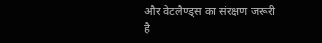और वेटलैण्ड्स का संरक्षण जरूरी है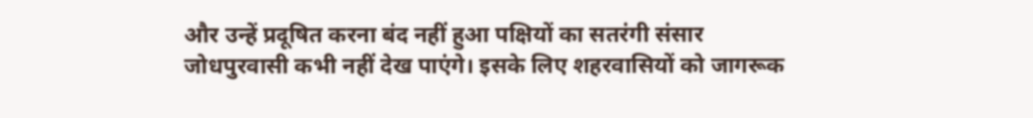और उन्हें प्रदूषित करना बंद नहीं हुआ पक्षियों का सतरंगी संसार जोधपुरवासी कभी नहीं देख पाएंगे। इसके लिए शहरवासियों को जागरूक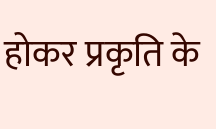होकर प्रकृति के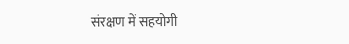संरक्षण में सहयोगी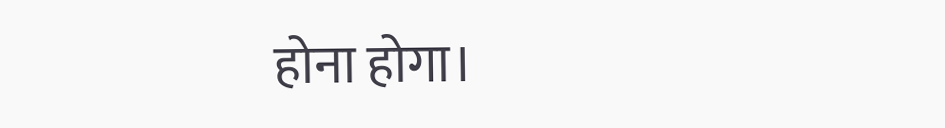होना होगा।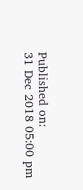Published on:
31 Dec 2018 05:00 pm